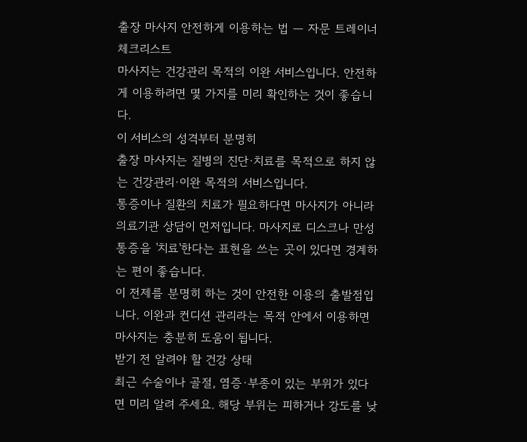출장 마사지 안전하게 이용하는 법 — 자문 트레이너 체크리스트
마사지는 건강관리 목적의 이완 서비스입니다. 안전하게 이용하려면 몇 가지를 미리 확인하는 것이 좋습니다.
이 서비스의 성격부터 분명히
출장 마사지는 질병의 진단·치료를 목적으로 하지 않는 건강관리·이완 목적의 서비스입니다.
통증이나 질환의 치료가 필요하다면 마사지가 아니라 의료기관 상담이 먼저입니다. 마사지로 디스크나 만성 통증을 '치료'한다는 표현을 쓰는 곳이 있다면 경계하는 편이 좋습니다.
이 전제를 분명히 하는 것이 안전한 이용의 출발점입니다. 이완과 컨디션 관리라는 목적 안에서 이용하면 마사지는 충분히 도움이 됩니다.
받기 전 알려야 할 건강 상태
최근 수술이나 골절, 염증·부종이 있는 부위가 있다면 미리 알려 주세요. 해당 부위는 피하거나 강도를 낮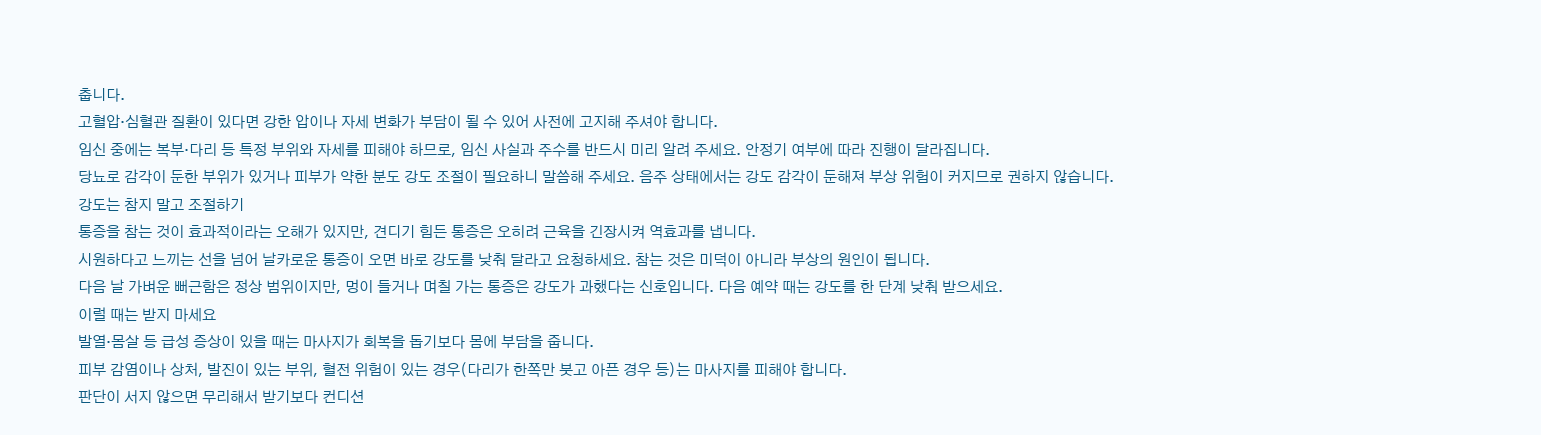춥니다.
고혈압·심혈관 질환이 있다면 강한 압이나 자세 변화가 부담이 될 수 있어 사전에 고지해 주셔야 합니다.
임신 중에는 복부·다리 등 특정 부위와 자세를 피해야 하므로, 임신 사실과 주수를 반드시 미리 알려 주세요. 안정기 여부에 따라 진행이 달라집니다.
당뇨로 감각이 둔한 부위가 있거나 피부가 약한 분도 강도 조절이 필요하니 말씀해 주세요. 음주 상태에서는 강도 감각이 둔해져 부상 위험이 커지므로 권하지 않습니다.
강도는 참지 말고 조절하기
통증을 참는 것이 효과적이라는 오해가 있지만, 견디기 힘든 통증은 오히려 근육을 긴장시켜 역효과를 냅니다.
시원하다고 느끼는 선을 넘어 날카로운 통증이 오면 바로 강도를 낮춰 달라고 요청하세요. 참는 것은 미덕이 아니라 부상의 원인이 됩니다.
다음 날 가벼운 뻐근함은 정상 범위이지만, 멍이 들거나 며칠 가는 통증은 강도가 과했다는 신호입니다. 다음 예약 때는 강도를 한 단계 낮춰 받으세요.
이럴 때는 받지 마세요
발열·몸살 등 급성 증상이 있을 때는 마사지가 회복을 돕기보다 몸에 부담을 줍니다.
피부 감염이나 상처, 발진이 있는 부위, 혈전 위험이 있는 경우(다리가 한쪽만 붓고 아픈 경우 등)는 마사지를 피해야 합니다.
판단이 서지 않으면 무리해서 받기보다 컨디션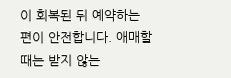이 회복된 뒤 예약하는 편이 안전합니다. 애매할 때는 받지 않는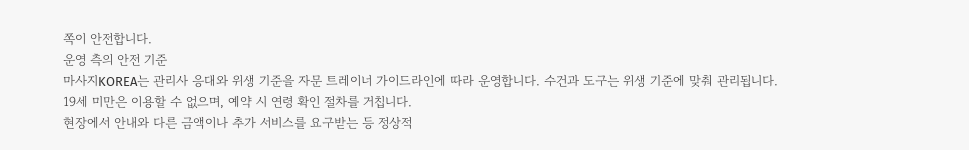쪽이 안전합니다.
운영 측의 안전 기준
마사지KOREA는 관리사 응대와 위생 기준을 자문 트레이너 가이드라인에 따라 운영합니다. 수건과 도구는 위생 기준에 맞춰 관리됩니다.
19세 미만은 이용할 수 없으며, 예약 시 연령 확인 절차를 거칩니다.
현장에서 안내와 다른 금액이나 추가 서비스를 요구받는 등 정상적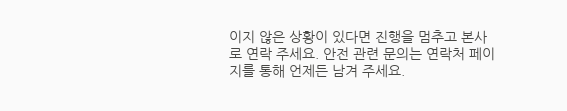이지 않은 상황이 있다면 진행을 멈추고 본사로 연락 주세요. 안전 관련 문의는 연락처 페이지를 통해 언제든 남겨 주세요.